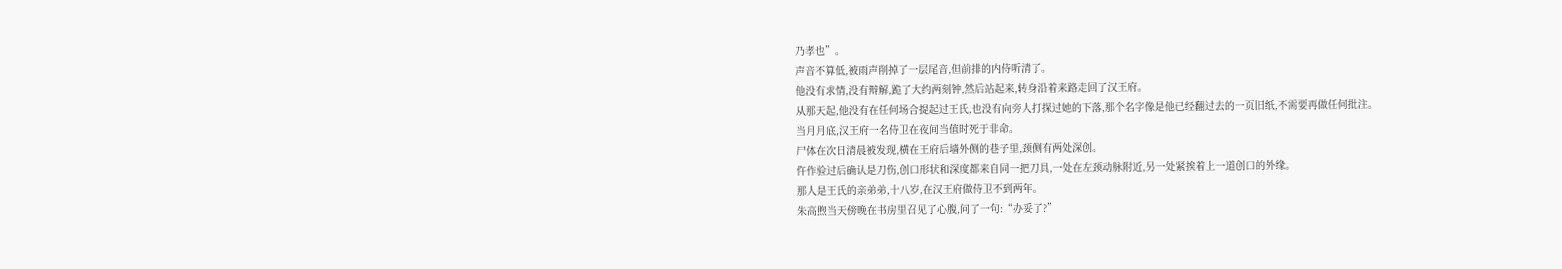乃孝也”。
声音不算低,被雨声削掉了一层尾音,但前排的内侍听清了。
他没有求情,没有辩解,跪了大约两刻钟,然后站起来,转身沿着来路走回了汉王府。
从那天起,他没有在任何场合提起过王氏,也没有向旁人打探过她的下落,那个名字像是他已经翻过去的一页旧纸,不需要再做任何批注。
当月月底,汉王府一名侍卫在夜间当值时死于非命。
尸体在次日清晨被发现,横在王府后墙外侧的巷子里,颈侧有两处深创。
仵作验过后确认是刀伤,创口形状和深度都来自同一把刀具,一处在左颈动脉附近,另一处紧挨着上一道创口的外缘。
那人是王氏的亲弟弟,十八岁,在汉王府做侍卫不到两年。
朱高煦当天傍晚在书房里召见了心腹,问了一句:“办妥了?”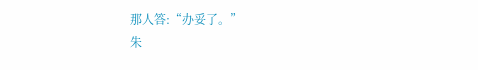那人答:“办妥了。”
朱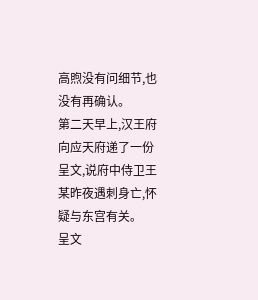高煦没有问细节,也没有再确认。
第二天早上,汉王府向应天府递了一份呈文,说府中侍卫王某昨夜遇刺身亡,怀疑与东宫有关。
呈文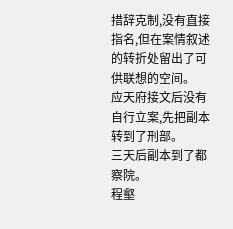措辞克制,没有直接指名,但在案情叙述的转折处留出了可供联想的空间。
应天府接文后没有自行立案,先把副本转到了刑部。
三天后副本到了都察院。
程壑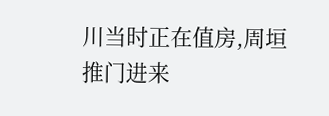川当时正在值房,周垣推门进来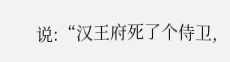说:“汉王府死了个侍卫,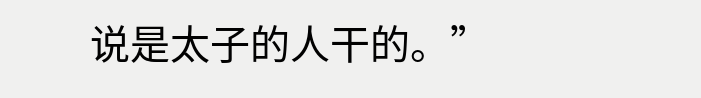说是太子的人干的。”